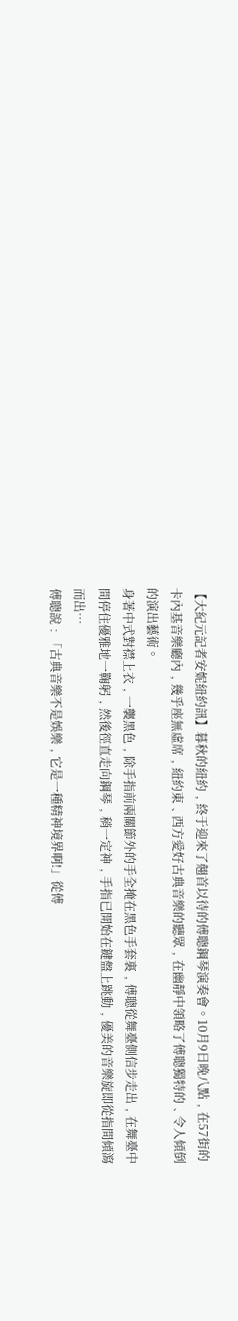【大紀元記者安妮紐約訊】暮秋的紐約﹐終于迎來了翹首以待的傅聰鋼琴演奏會。10月9日晚八點﹐在57街的卡內基音樂廳內﹐幾乎座無虛席﹐紐約東﹑西方愛好古典音樂的聽眾﹐在幽靜中領略了傅聰獨特的﹑令人傾倒的演出藝術。
身著中式對襟上衣﹐一襲黑色﹐除手指前兩關節外的手全掩在黑色手套裏﹐傅聰從舞臺側信步走出﹐在舞臺中間停住優雅地一鞠躬﹐然後徑直走向鋼琴﹐稍一定神﹐手指已開始在鍵盤上跳動﹐優美的音樂旋即從指間傾瀉而出…
傅聰說﹕「古典音樂不是娛樂﹐它是一種精神境界啊!」從傅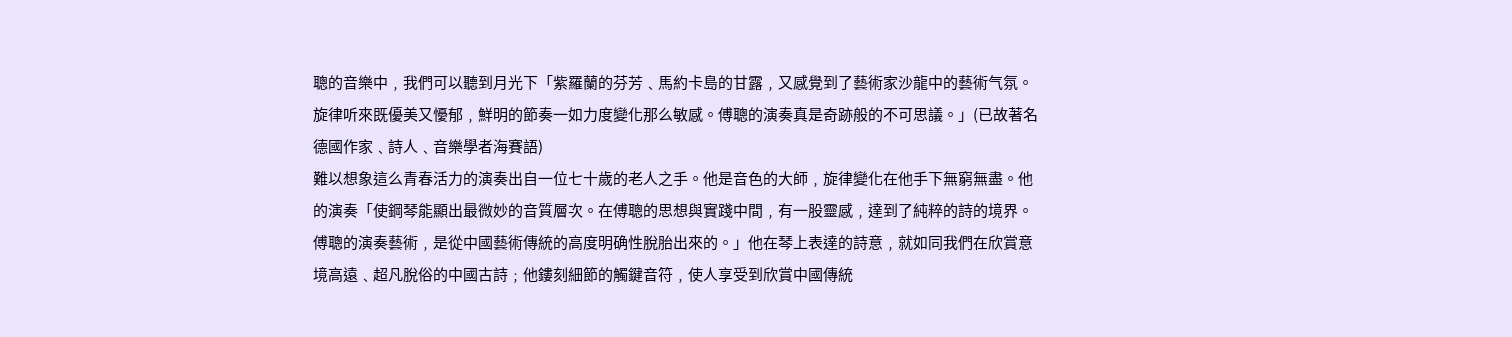聰的音樂中﹐我們可以聽到月光下「紫羅蘭的芬芳﹑馬約卡島的甘露﹐又感覺到了藝術家沙龍中的藝術气氛。旋律听來既優美又懮郁﹐鮮明的節奏一如力度變化那么敏感。傅聰的演奏真是奇跡般的不可思議。」(已故著名德國作家﹑詩人﹑音樂學者海賽語)
難以想象這么青春活力的演奏出自一位七十歲的老人之手。他是音色的大師﹐旋律變化在他手下無窮無盡。他的演奏「使鋼琴能顯出最微妙的音質層次。在傅聰的思想與實踐中間﹐有一股靈感﹐達到了純粹的詩的境界。傅聰的演奏藝術﹐是從中國藝術傳統的高度明确性脫胎出來的。」他在琴上表達的詩意﹐就如同我們在欣賞意境高遠﹑超凡脫俗的中國古詩﹔他鏤刻細節的觸鍵音符﹐使人享受到欣賞中國傳統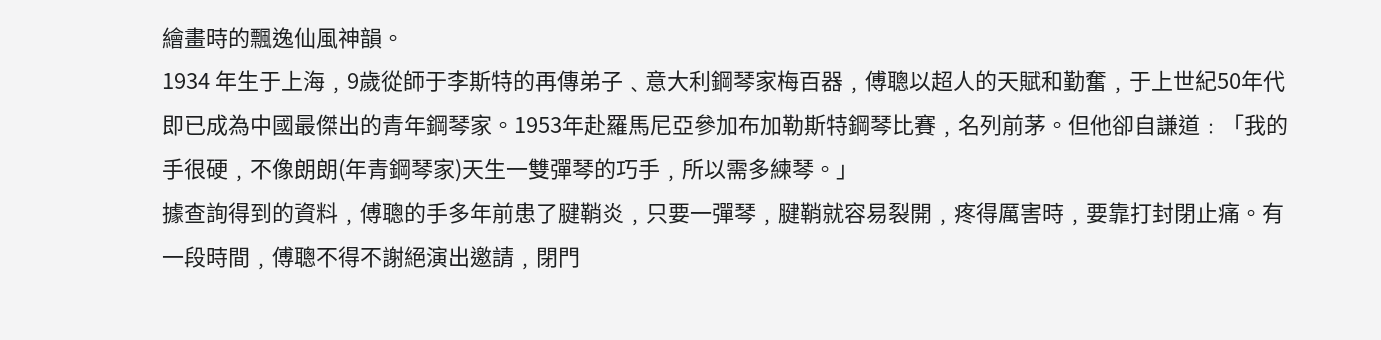繪畫時的飄逸仙風神韻。
1934 年生于上海﹐9歲從師于李斯特的再傳弟子﹑意大利鋼琴家梅百器﹐傅聰以超人的天賦和勤奮﹐于上世紀50年代即已成為中國最傑出的青年鋼琴家。1953年赴羅馬尼亞參加布加勒斯特鋼琴比賽﹐名列前茅。但他卻自謙道﹕「我的手很硬﹐不像朗朗(年青鋼琴家)天生一雙彈琴的巧手﹐所以需多練琴。」
據查詢得到的資料﹐傅聰的手多年前患了腱鞘炎﹐只要一彈琴﹐腱鞘就容易裂開﹐疼得厲害時﹐要靠打封閉止痛。有一段時間﹐傅聰不得不謝絕演出邀請﹐閉門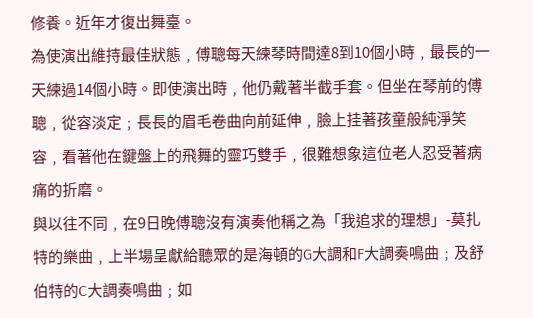修養。近年才復出舞臺。
為使演出維持最佳狀態﹐傅聰每天練琴時間達8到10個小時﹐最長的一天練過14個小時。即使演出時﹐他仍戴著半截手套。但坐在琴前的傅聰﹐從容淡定﹔長長的眉毛卷曲向前延伸﹐臉上挂著孩童般純淨笑容﹐看著他在鍵盤上的飛舞的靈巧雙手﹐很難想象這位老人忍受著病痛的折磨。
與以往不同﹐在9日晚傅聰沒有演奏他稱之為「我追求的理想」-莫扎特的樂曲﹐上半場呈獻給聽眾的是海頓的G大調和F大調奏鳴曲﹔及舒伯特的C大調奏鳴曲﹔如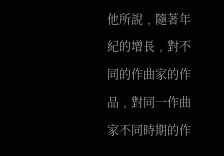他所說﹐隨著年紀的增長﹐對不同的作曲家的作品﹐對同一作曲家不同時期的作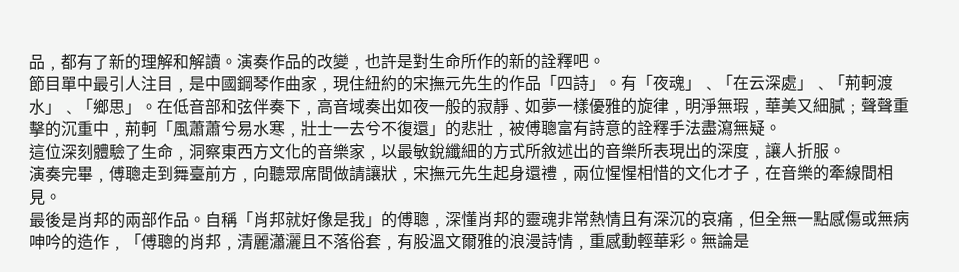品﹐都有了新的理解和解讀。演奏作品的改變﹐也許是對生命所作的新的詮釋吧。
節目單中最引人注目﹐是中國鋼琴作曲家﹐現住紐約的宋撫元先生的作品「四詩」。有「夜魂」﹑「在云深處」﹑「荊軻渡水」﹑「鄉思」。在低音部和弦伴奏下﹐高音域奏出如夜一般的寂靜﹑如夢一樣優雅的旋律﹐明淨無瑕﹐華美又細膩﹔聲聲重擊的沉重中﹐荊軻「風蕭蕭兮易水寒﹐壯士一去兮不復還」的悲壯﹐被傅聰富有詩意的詮釋手法盡瀉無疑。
這位深刻體驗了生命﹐洞察東西方文化的音樂家﹐以最敏銳纖細的方式所敘述出的音樂所表現出的深度﹐讓人折服。
演奏完畢﹐傅聰走到舞臺前方﹐向聽眾席間做請讓狀﹐宋撫元先生起身還禮﹐兩位惺惺相惜的文化才子﹐在音樂的牽線間相見。
最後是肖邦的兩部作品。自稱「肖邦就好像是我」的傅聰﹐深懂肖邦的靈魂非常熱情且有深沉的哀痛﹐但全無一點感傷或無病呻吟的造作﹐「傅聰的肖邦﹐清麗瀟灑且不落俗套﹐有股溫文爾雅的浪漫詩情﹐重感動輕華彩。無論是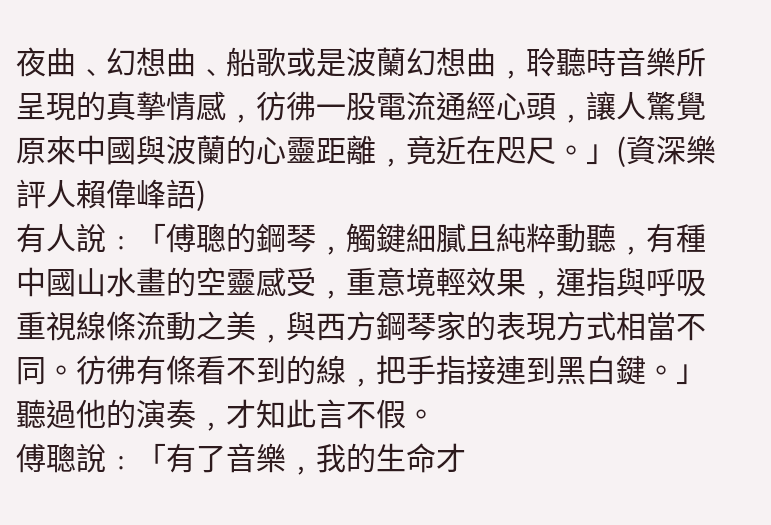夜曲﹑幻想曲﹑船歌或是波蘭幻想曲﹐聆聽時音樂所呈現的真摯情感﹐彷彿一股電流通經心頭﹐讓人驚覺原來中國與波蘭的心靈距離﹐竟近在咫尺。」(資深樂評人賴偉峰語)
有人說﹕「傅聰的鋼琴﹐觸鍵細膩且純粹動聽﹐有種中國山水畫的空靈感受﹐重意境輕效果﹐運指與呼吸重視線條流動之美﹐與西方鋼琴家的表現方式相當不同。彷彿有條看不到的線﹐把手指接連到黑白鍵。」聽過他的演奏﹐才知此言不假。
傅聰說﹕「有了音樂﹐我的生命才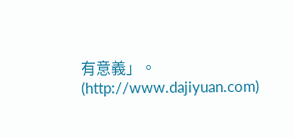有意義」。(http://www.dajiyuan.com)